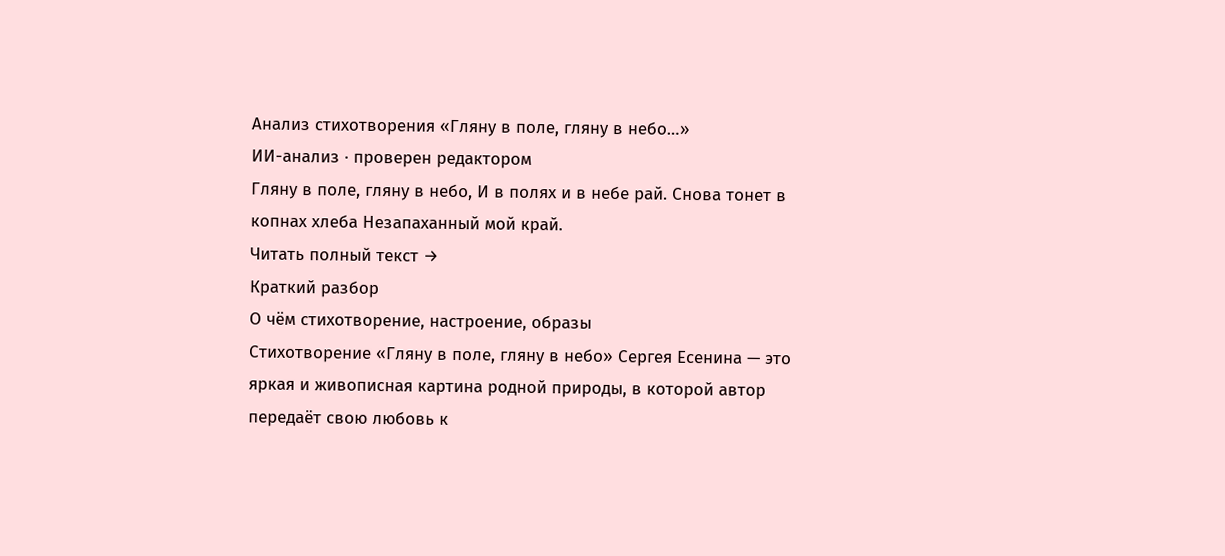Анализ стихотворения «Гляну в поле, гляну в небо…»
ИИ-анализ · проверен редактором
Гляну в поле, гляну в небо, И в полях и в небе рай. Снова тонет в копнах хлеба Незапаханный мой край.
Читать полный текст →
Краткий разбор
О чём стихотворение, настроение, образы
Стихотворение «Гляну в поле, гляну в небо» Сергея Есенина — это яркая и живописная картина родной природы, в которой автор передаёт свою любовь к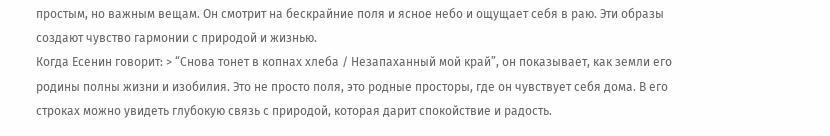простым, но важным вещам. Он смотрит на бескрайние поля и ясное небо и ощущает себя в раю. Эти образы создают чувство гармонии с природой и жизнью.
Когда Есенин говорит: > “Снова тонет в копнах хлеба / Незапаханный мой край”, он показывает, как земли его родины полны жизни и изобилия. Это не просто поля, это родные просторы, где он чувствует себя дома. В его строках можно увидеть глубокую связь с природой, которая дарит спокойствие и радость.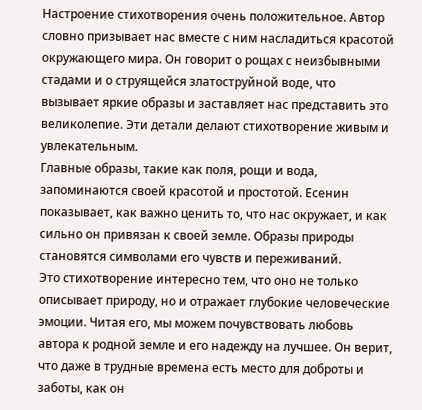Настроение стихотворения очень положительное. Автор словно призывает нас вместе с ним насладиться красотой окружающего мира. Он говорит о рощах с неизбывными стадами и о струящейся златоструйной воде, что вызывает яркие образы и заставляет нас представить это великолепие. Эти детали делают стихотворение живым и увлекательным.
Главные образы, такие как поля, рощи и вода, запоминаются своей красотой и простотой. Есенин показывает, как важно ценить то, что нас окружает, и как сильно он привязан к своей земле. Образы природы становятся символами его чувств и переживаний.
Это стихотворение интересно тем, что оно не только описывает природу, но и отражает глубокие человеческие эмоции. Читая его, мы можем почувствовать любовь автора к родной земле и его надежду на лучшее. Он верит, что даже в трудные времена есть место для доброты и заботы, как он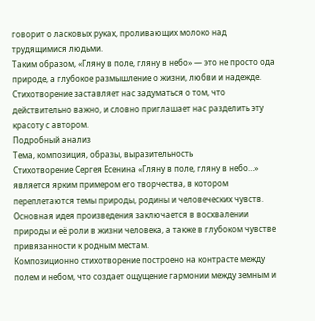говорит о ласковых руках, проливающих молоко над трудящимися людьми.
Таким образом, «Гляну в поле, гляну в небо» — это не просто ода природе, а глубокое размышление о жизни, любви и надежде. Стихотворение заставляет нас задуматься о том, что действительно важно, и словно приглашает нас разделить эту красоту с автором.
Подробный анализ
Тема, композиция, образы, выразительность
Стихотворение Сергея Есенина «Гляну в поле, гляну в небо…» является ярким примером его творчества, в котором переплетаются темы природы, родины и человеческих чувств. Основная идея произведения заключается в восхвалении природы и её роли в жизни человека, а также в глубоком чувстве привязанности к родным местам.
Композиционно стихотворение построено на контрасте между полем и небом, что создает ощущение гармонии между земным и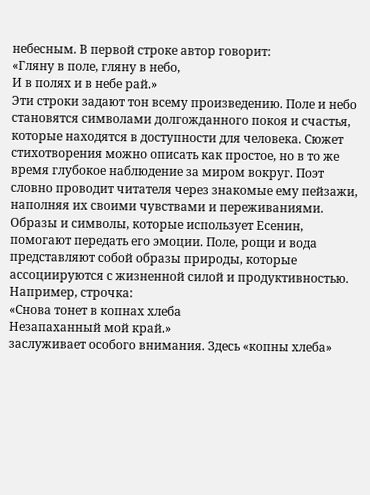небесным. В первой строке автор говорит:
«Гляну в поле, гляну в небо,
И в полях и в небе рай.»
Эти строки задают тон всему произведению. Поле и небо становятся символами долгожданного покоя и счастья, которые находятся в доступности для человека. Сюжет стихотворения можно описать как простое, но в то же время глубокое наблюдение за миром вокруг. Поэт словно проводит читателя через знакомые ему пейзажи, наполняя их своими чувствами и переживаниями.
Образы и символы, которые использует Есенин, помогают передать его эмоции. Поле, рощи и вода представляют собой образы природы, которые ассоциируются с жизненной силой и продуктивностью. Например, строчка:
«Снова тонет в копнах хлеба
Незапаханный мой край.»
заслуживает особого внимания. Здесь «копны хлеба»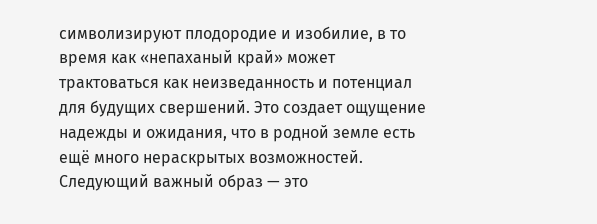символизируют плодородие и изобилие, в то время как «непаханый край» может трактоваться как неизведанность и потенциал для будущих свершений. Это создает ощущение надежды и ожидания, что в родной земле есть ещё много нераскрытых возможностей.
Следующий важный образ — это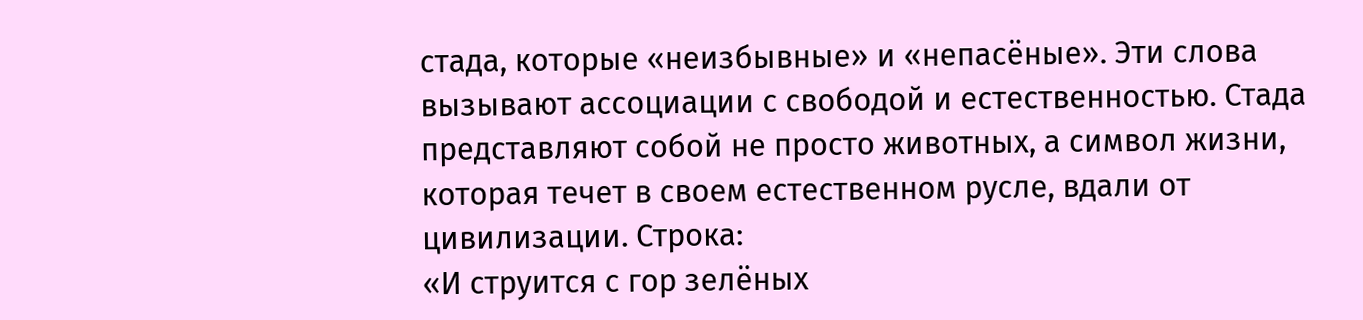стада, которые «неизбывные» и «непасёные». Эти слова вызывают ассоциации с свободой и естественностью. Стада представляют собой не просто животных, а символ жизни, которая течет в своем естественном русле, вдали от цивилизации. Строка:
«И струится с гор зелёных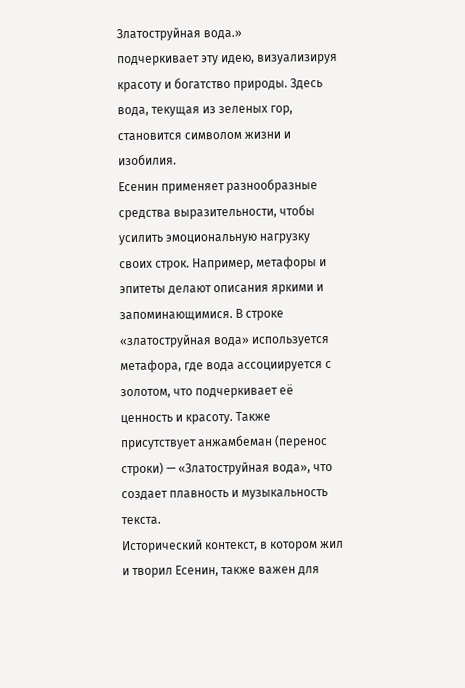Златоструйная вода.»
подчеркивает эту идею, визуализируя красоту и богатство природы. Здесь вода, текущая из зеленых гор, становится символом жизни и изобилия.
Есенин применяет разнообразные средства выразительности, чтобы усилить эмоциональную нагрузку своих строк. Например, метафоры и эпитеты делают описания яркими и запоминающимися. В строке «златоструйная вода» используется метафора, где вода ассоциируется с золотом, что подчеркивает её ценность и красоту. Также присутствует анжамбеман (перенос строки) — «Златоструйная вода», что создает плавность и музыкальность текста.
Исторический контекст, в котором жил и творил Есенин, также важен для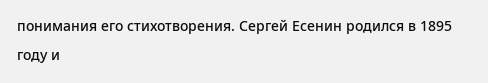понимания его стихотворения. Сергей Есенин родился в 1895 году и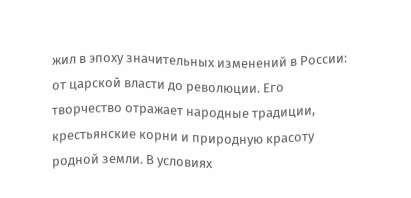жил в эпоху значительных изменений в России: от царской власти до революции. Его творчество отражает народные традиции, крестьянские корни и природную красоту родной земли. В условиях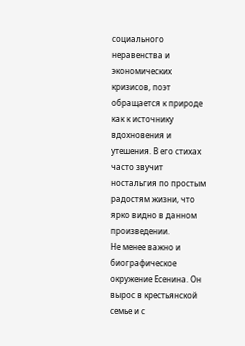социального неравенства и экономических кризисов, поэт обращается к природе как к источнику вдохновения и утешения. В его стихах часто звучит ностальгия по простым радостям жизни, что ярко видно в данном произведении.
Не менее важно и биографическое окружение Есенина. Он вырос в крестьянской семье и с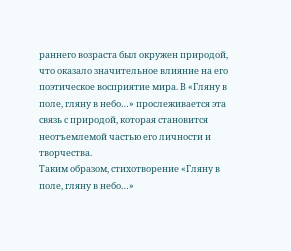раннего возраста был окружен природой, что оказало значительное влияние на его поэтическое восприятие мира. В «Гляну в поле, гляну в небо…» прослеживается эта связь с природой, которая становится неотъемлемой частью его личности и творчества.
Таким образом, стихотворение «Гляну в поле, гляну в небо…»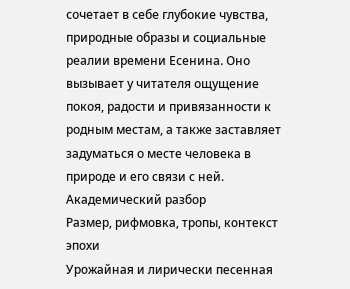сочетает в себе глубокие чувства, природные образы и социальные реалии времени Есенина. Оно вызывает у читателя ощущение покоя, радости и привязанности к родным местам, а также заставляет задуматься о месте человека в природе и его связи с ней.
Академический разбор
Размер, рифмовка, тропы, контекст эпохи
Урожайная и лирически песенная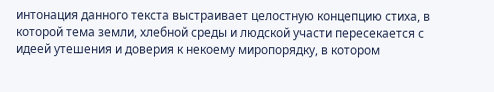интонация данного текста выстраивает целостную концепцию стиха, в которой тема земли, хлебной среды и людской участи пересекается с идеей утешения и доверия к некоему миропорядку, в котором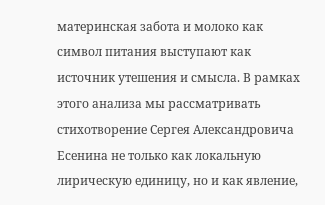материнская забота и молоко как символ питания выступают как источник утешения и смысла. В рамках этого анализа мы рассматривать стихотворение Сергея Александровича Есенина не только как локальную лирическую единицу, но и как явление,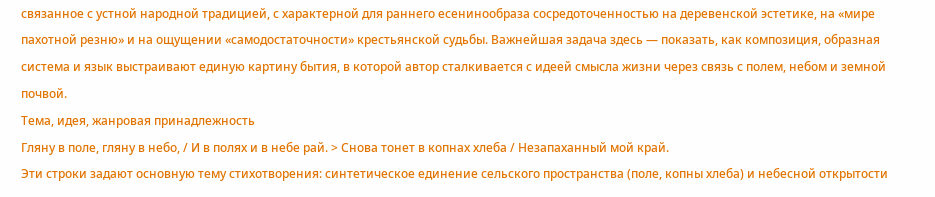связанное с устной народной традицией, с характерной для раннего есенинообраза сосредоточенностью на деревенской эстетике, на «мире пахотной резню» и на ощущении «самодостаточности» крестьянской судьбы. Важнейшая задача здесь — показать, как композиция, образная система и язык выстраивают единую картину бытия, в которой автор сталкивается с идеей смысла жизни через связь с полем, небом и земной почвой.
Тема, идея, жанровая принадлежность
Гляну в поле, гляну в небо, / И в полях и в небе рай. > Снова тонет в копнах хлеба / Незапаханный мой край.
Эти строки задают основную тему стихотворения: синтетическое единение сельского пространства (поле, копны хлеба) и небесной открытости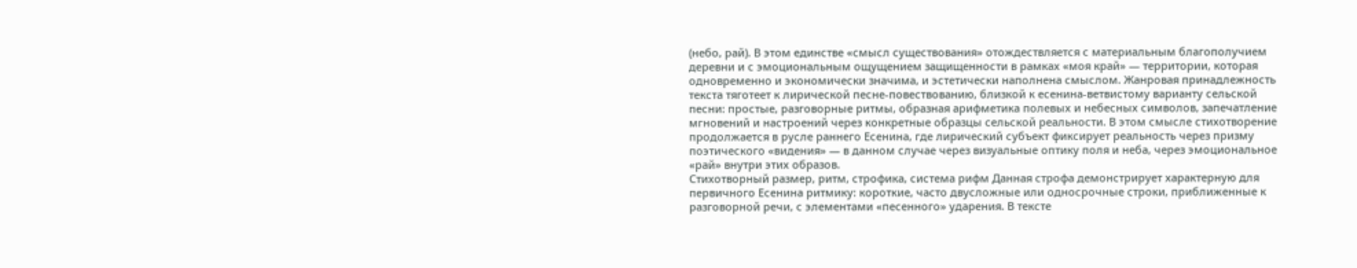(небо, рай). В этом единстве «смысл существования» отождествляется с материальным благополучием деревни и с эмоциональным ощущением защищенности в рамках «моя край» — территории, которая одновременно и экономически значима, и эстетически наполнена смыслом. Жанровая принадлежность текста тяготеет к лирической песне-повествованию, близкой к есенина-ветвистому варианту сельской песни: простые, разговорные ритмы, образная арифметика полевых и небесных символов, запечатление мгновений и настроений через конкретные образцы сельской реальности. В этом смысле стихотворение продолжается в русле раннего Есенина, где лирический субъект фиксирует реальность через призму поэтического «видения» — в данном случае через визуальные оптику поля и неба, через эмоциональное «рай» внутри этих образов.
Стихотворный размер, ритм, строфика, система рифм Данная строфа демонстрирует характерную для первичного Есенина ритмику: короткие, часто двусложные или односрочные строки, приближенные к разговорной речи, с элементами «песенного» ударения. В тексте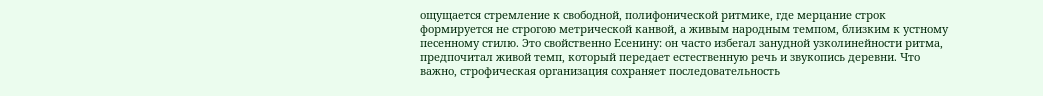ощущается стремление к свободной, полифонической ритмике, где мерцание строк формируется не строгою метрической канвой, а живым народным темпом, близким к устному песенному стилю. Это свойственно Есенину: он часто избегал занудной узколинейности ритма, предпочитал живой темп, который передает естественную речь и звукопись деревни. Что важно, строфическая организация сохраняет последовательность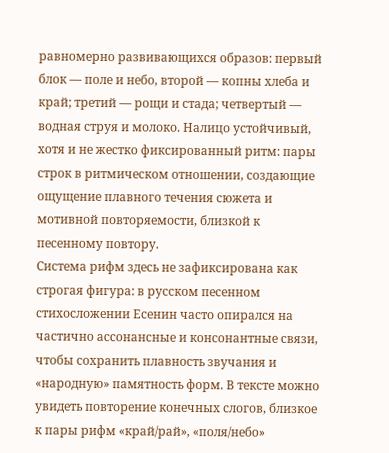равномерно развивающихся образов: первый блок — поле и небо, второй — копны хлеба и край; третий — рощи и стада; четвертый — водная струя и молоко. Налицо устойчивый, хотя и не жестко фиксированный ритм: пары строк в ритмическом отношении, создающие ощущение плавного течения сюжета и мотивной повторяемости, близкой к песенному повтору.
Система рифм здесь не зафиксирована как строгая фигура: в русском песенном стихосложении Есенин часто опирался на частично ассонансные и консонантные связи, чтобы сохранить плавность звучания и «народную» памятность форм. В тексте можно увидеть повторение конечных слогов, близкое к пары рифм «край/рай», «поля/небо»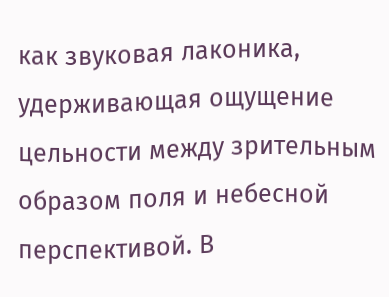как звуковая лаконика, удерживающая ощущение цельности между зрительным образом поля и небесной перспективой. В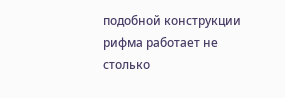подобной конструкции рифма работает не столько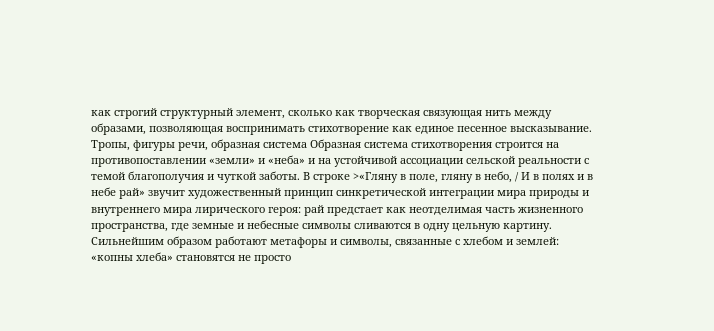как строгий структурный элемент, сколько как творческая связующая нить между образами, позволяющая воспринимать стихотворение как единое песенное высказывание.
Тропы, фигуры речи, образная система Образная система стихотворения строится на противопоставлении «земли» и «неба» и на устойчивой ассоциации сельской реальности с темой благополучия и чуткой заботы. В строке >«Гляну в поле, гляну в небо, / И в полях и в небе рай» звучит художественный принцип синкретической интеграции мира природы и внутреннего мира лирического героя: рай предстает как неотделимая часть жизненного пространства, где земные и небесные символы сливаются в одну цельную картину.
Сильнейшим образом работают метафоры и символы, связанные с хлебом и землей: «копны хлеба» становятся не просто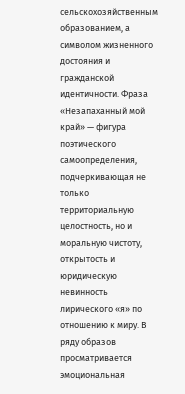сельскохозяйственным образованием, а символом жизненного достояния и гражданской идентичности. Фраза «Незапаханный мой край» — фигура поэтического самоопределения, подчеркивающая не только территориальную целостность, но и моральную чистоту, открытость и юридическую невинность лирического «я» по отношению к миру. В ряду образов просматривается эмоциональная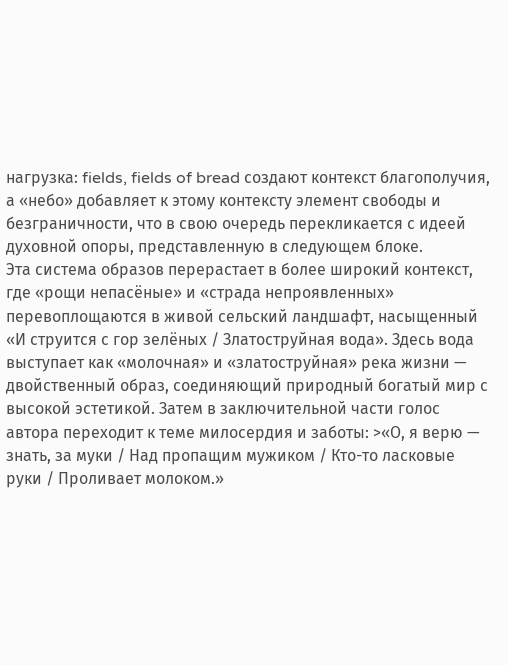нагрузка: fields, fields of bread создают контекст благополучия, а «небо» добавляет к этому контексту элемент свободы и безграничности, что в свою очередь перекликается с идеей духовной опоры, представленную в следующем блоке.
Эта система образов перерастает в более широкий контекст, где «рощи непасёные» и «страда непроявленных» перевоплощаются в живой сельский ландшафт, насыщенный «И струится с гор зелёных / Златоструйная вода». Здесь вода выступает как «молочная» и «златоструйная» река жизни — двойственный образ, соединяющий природный богатый мир с высокой эстетикой. Затем в заключительной части голос автора переходит к теме милосердия и заботы: >«О, я верю — знать, за муки / Над пропащим мужиком / Кто-то ласковые руки / Проливает молоком.»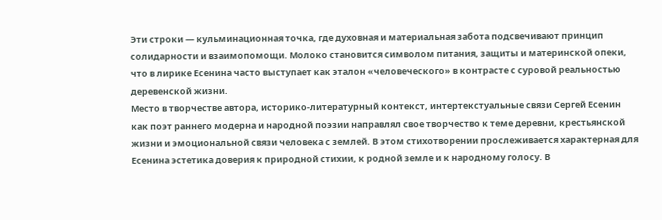Эти строки — кульминационная точка, где духовная и материальная забота подсвечивают принцип солидарности и взаимопомощи. Молоко становится символом питания, защиты и материнской опеки, что в лирике Есенина часто выступает как эталон «человеческого» в контрасте с суровой реальностью деревенской жизни.
Место в творчестве автора, историко-литературный контекст, интертекстуальные связи Сергей Есенин как поэт раннего модерна и народной поэзии направлял свое творчество к теме деревни, крестьянской жизни и эмоциональной связи человека с землей. В этом стихотворении прослеживается характерная для Есенина эстетика доверия к природной стихии, к родной земле и к народному голосу. В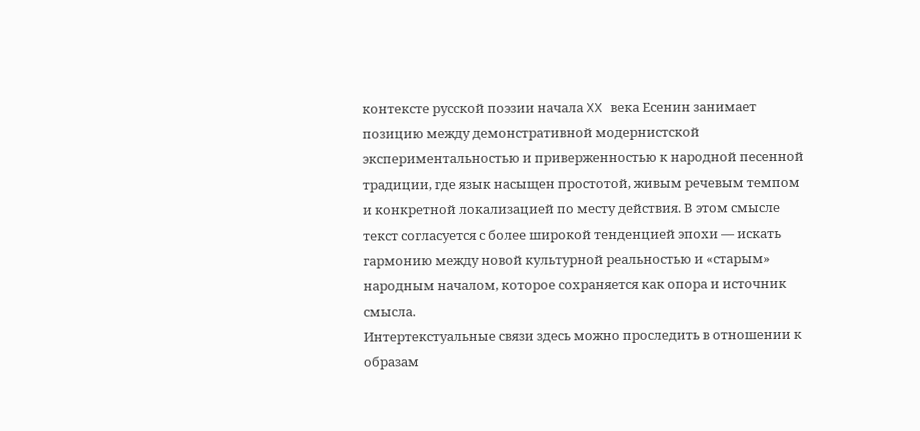контексте русской поэзии начала XX века Есенин занимает позицию между демонстративной модернистской экспериментальностью и приверженностью к народной песенной традиции, где язык насыщен простотой, живым речевым темпом и конкретной локализацией по месту действия. В этом смысле текст согласуется с более широкой тенденцией эпохи — искать гармонию между новой культурной реальностью и «старым» народным началом, которое сохраняется как опора и источник смысла.
Интертекстуальные связи здесь можно проследить в отношении к образам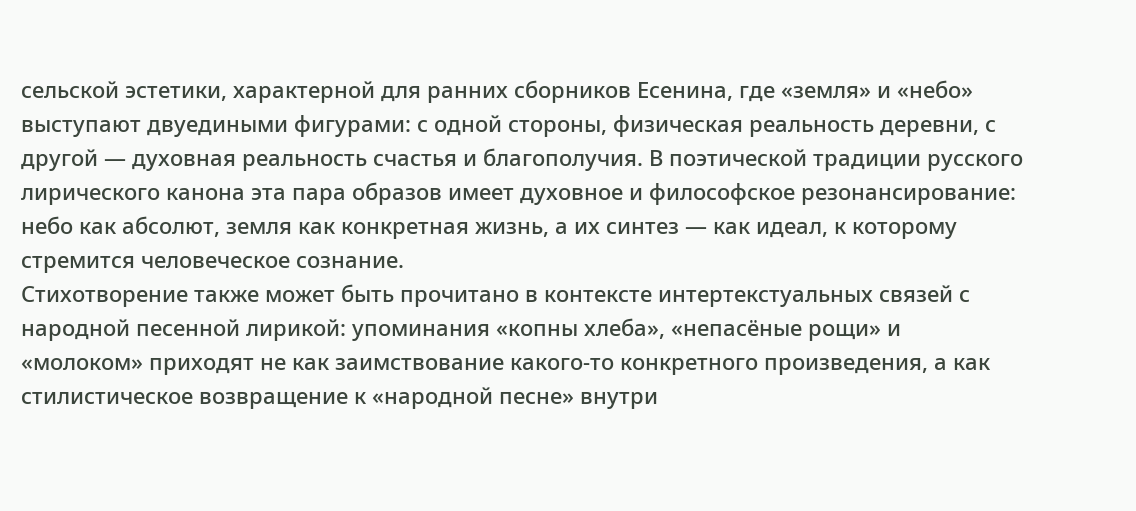сельской эстетики, характерной для ранних сборников Есенина, где «земля» и «небо» выступают двуедиными фигурами: с одной стороны, физическая реальность деревни, с другой — духовная реальность счастья и благополучия. В поэтической традиции русского лирического канона эта пара образов имеет духовное и философское резонансирование: небо как абсолют, земля как конкретная жизнь, а их синтез — как идеал, к которому стремится человеческое сознание.
Стихотворение также может быть прочитано в контексте интертекстуальных связей с народной песенной лирикой: упоминания «копны хлеба», «непасёные рощи» и «молоком» приходят не как заимствование какого-то конкретного произведения, а как стилистическое возвращение к «народной песне» внутри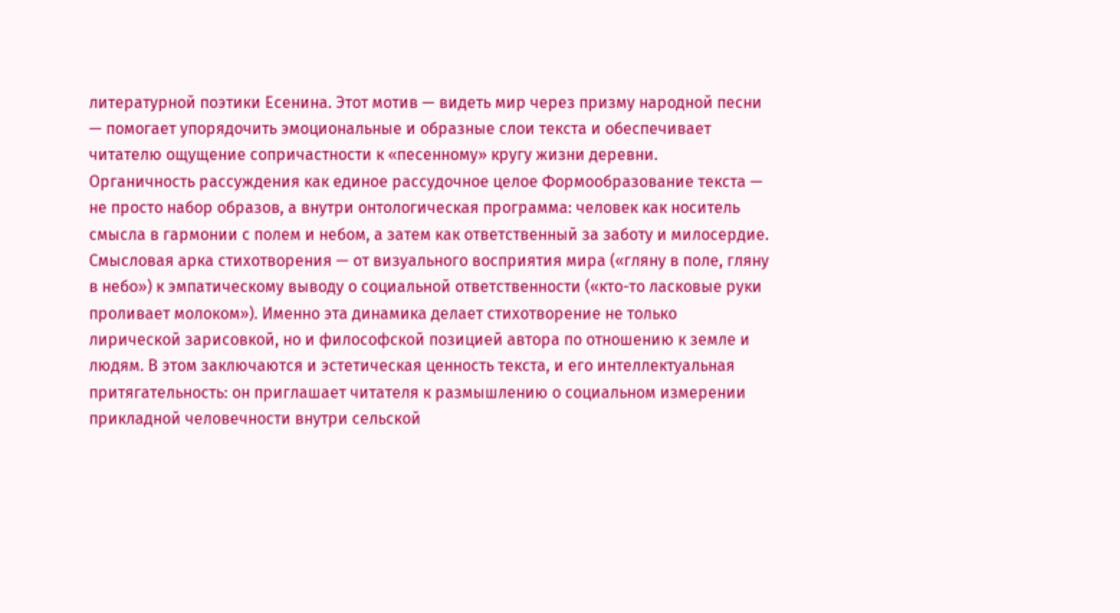литературной поэтики Есенина. Этот мотив — видеть мир через призму народной песни — помогает упорядочить эмоциональные и образные слои текста и обеспечивает читателю ощущение сопричастности к «песенному» кругу жизни деревни.
Органичность рассуждения как единое рассудочное целое Формообразование текста — не просто набор образов, а внутри онтологическая программа: человек как носитель смысла в гармонии с полем и небом, а затем как ответственный за заботу и милосердие. Смысловая арка стихотворения — от визуального восприятия мира («гляну в поле, гляну в небо») к эмпатическому выводу о социальной ответственности («кто-то ласковые руки проливает молоком»). Именно эта динамика делает стихотворение не только лирической зарисовкой, но и философской позицией автора по отношению к земле и людям. В этом заключаются и эстетическая ценность текста, и его интеллектуальная притягательность: он приглашает читателя к размышлению о социальном измерении прикладной человечности внутри сельской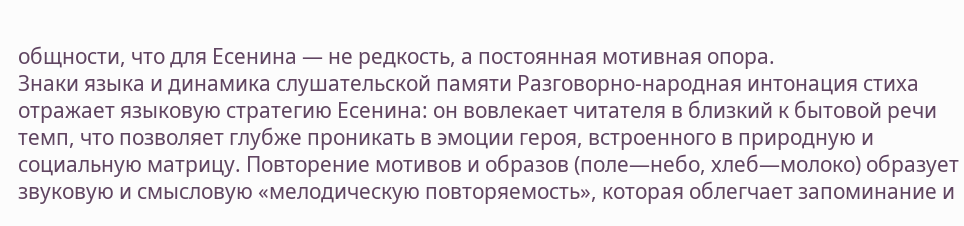общности, что для Есенина — не редкость, а постоянная мотивная опора.
Знаки языка и динамика слушательской памяти Разговорно-народная интонация стиха отражает языковую стратегию Есенина: он вовлекает читателя в близкий к бытовой речи темп, что позволяет глубже проникать в эмоции героя, встроенного в природную и социальную матрицу. Повторение мотивов и образов (поле—небо, хлеб—молоко) образует звуковую и смысловую «мелодическую повторяемость», которая облегчает запоминание и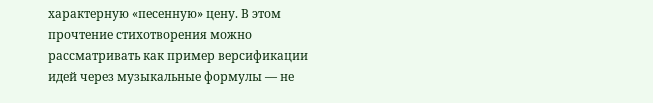характерную «песенную» цену. В этом прочтение стихотворения можно рассматривать как пример версификации идей через музыкальные формулы — не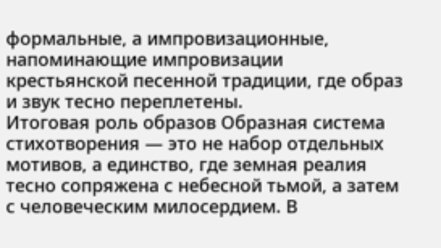формальные, а импровизационные, напоминающие импровизации крестьянской песенной традиции, где образ и звук тесно переплетены.
Итоговая роль образов Образная система стихотворения — это не набор отдельных мотивов, а единство, где земная реалия тесно сопряжена с небесной тьмой, а затем с человеческим милосердием. В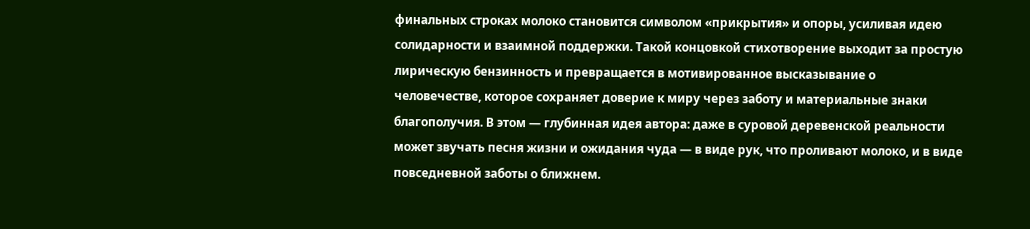финальных строках молоко становится символом «прикрытия» и опоры, усиливая идею солидарности и взаимной поддержки. Такой концовкой стихотворение выходит за простую лирическую бензинность и превращается в мотивированное высказывание о человечестве, которое сохраняет доверие к миру через заботу и материальные знаки благополучия. В этом — глубинная идея автора: даже в суровой деревенской реальности может звучать песня жизни и ожидания чуда — в виде рук, что проливают молоко, и в виде повседневной заботы о ближнем.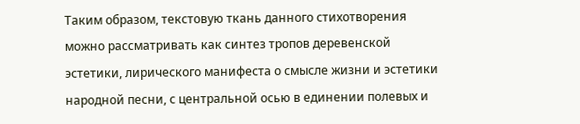Таким образом, текстовую ткань данного стихотворения можно рассматривать как синтез тропов деревенской эстетики, лирического манифеста о смысле жизни и эстетики народной песни, с центральной осью в единении полевых и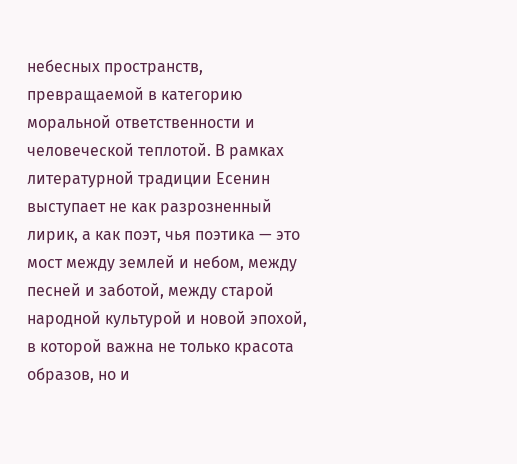небесных пространств, превращаемой в категорию моральной ответственности и человеческой теплотой. В рамках литературной традиции Есенин выступает не как разрозненный лирик, а как поэт, чья поэтика — это мост между землей и небом, между песней и заботой, между старой народной культурой и новой эпохой, в которой важна не только красота образов, но и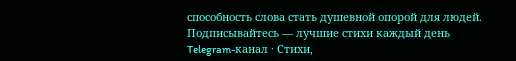способность слова стать душевной опорой для людей.
Подписывайтесь — лучшие стихи каждый день
Telegram-канал · Стихи,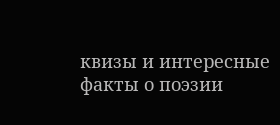квизы и интересные факты о поэзии